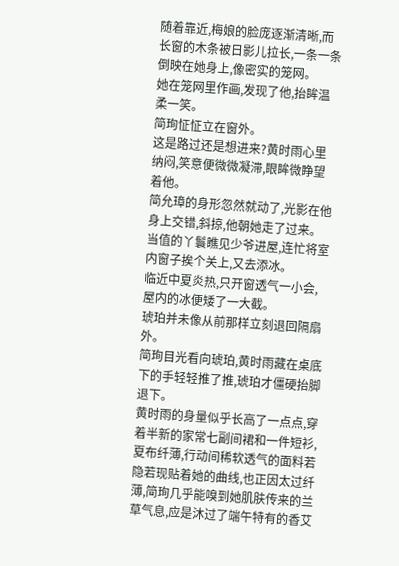随着靠近,梅娘的脸庞逐渐清晰,而长窗的木条被日影儿拉长,一条一条倒映在她身上,像密实的笼网。
她在笼网里作画,发现了他,抬眸温柔一笑。
简珣怔怔立在窗外。
这是路过还是想进来?黄时雨心里纳闷,笑意便微微凝滞,眼眸微睁望着他。
简允璋的身形忽然就动了,光影在他身上交错,斜掠,他朝她走了过来。
当值的丫鬟瞧见少爷进屋,连忙将室内窗子挨个关上,又去添冰。
临近中夏炎热,只开窗透气一小会,屋内的冰便矮了一大截。
琥珀并未像从前那样立刻退回隔扇外。
简珣目光看向琥珀,黄时雨藏在桌底下的手轻轻推了推,琥珀才僵硬抬脚退下。
黄时雨的身量似乎长高了一点点,穿着半新的家常七副间裙和一件短衫,夏布纤薄,行动间稀软透气的面料若隐若现贴着她的曲线,也正因太过纤薄,简珣几乎能嗅到她肌肤传来的兰草气息,应是沐过了端午特有的香艾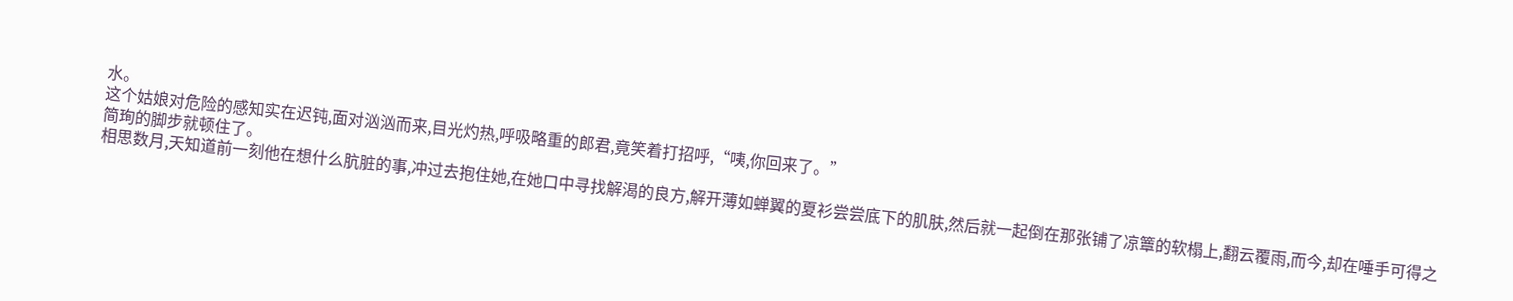水。
这个姑娘对危险的感知实在迟钝,面对汹汹而来,目光灼热,呼吸略重的郎君,竟笑着打招呼,“咦,你回来了。”
简珣的脚步就顿住了。
相思数月,天知道前一刻他在想什么肮脏的事,冲过去抱住她,在她口中寻找解渴的良方,解开薄如蝉翼的夏衫尝尝底下的肌肤,然后就一起倒在那张铺了凉簟的软榻上,翻云覆雨,而今,却在唾手可得之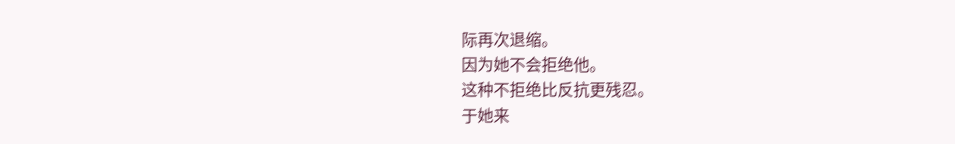际再次退缩。
因为她不会拒绝他。
这种不拒绝比反抗更残忍。
于她来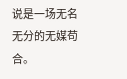说是一场无名无分的无媒苟合。